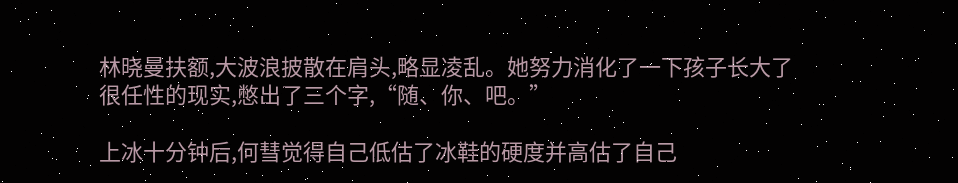林晓曼扶额,大波浪披散在肩头,略显凌乱。她努力消化了一下孩子长大了很任性的现实,憋出了三个字,“随、你、吧。”

上冰十分钟后,何彗觉得自己低估了冰鞋的硬度并高估了自己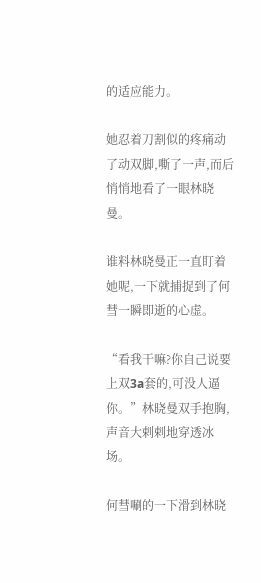的适应能力。

她忍着刀割似的疼痛动了动双脚,嘶了一声,而后悄悄地看了一眼林晓曼。

谁料林晓曼正一直盯着她呢,一下就捕捉到了何彗一瞬即逝的心虚。

“看我干嘛?你自己说要上双3a套的,可没人逼你。”林晓曼双手抱胸,声音大剌剌地穿透冰场。

何彗唰的一下滑到林晓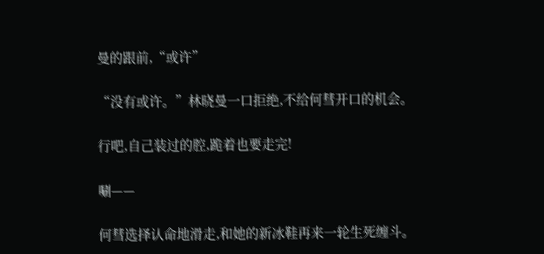曼的跟前,“或许”

“没有或许。”林晓曼一口拒绝,不给何彗开口的机会。

行吧,自己装过的腔,跪着也要走完!

唰——

何彗选择认命地滑走,和她的新冰鞋再来一轮生死缠斗。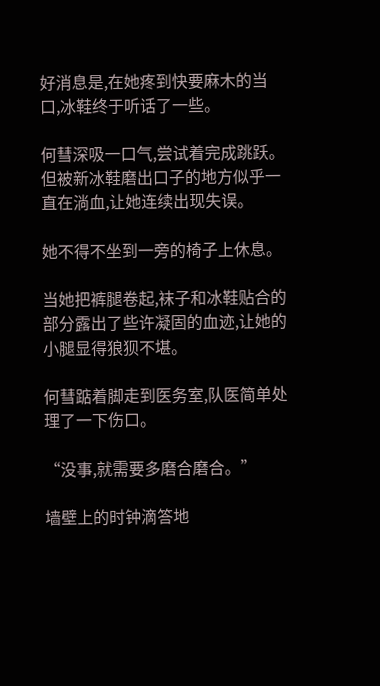好消息是,在她疼到快要麻木的当口,冰鞋终于听话了一些。

何彗深吸一口气,尝试着完成跳跃。但被新冰鞋磨出口子的地方似乎一直在淌血,让她连续出现失误。

她不得不坐到一旁的椅子上休息。

当她把裤腿卷起,袜子和冰鞋贴合的部分露出了些许凝固的血迹,让她的小腿显得狼狈不堪。

何彗踮着脚走到医务室,队医简单处理了一下伤口。

“没事,就需要多磨合磨合。”

墙壁上的时钟滴答地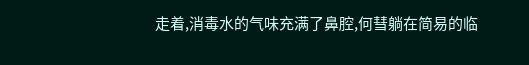走着,消毒水的气味充满了鼻腔,何彗躺在简易的临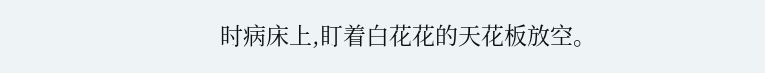时病床上,盯着白花花的天花板放空。